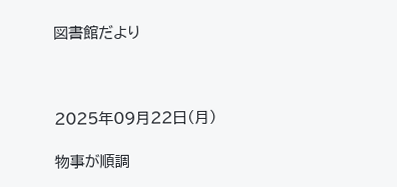図書館だより



2025年09月22日(月)

物事が順調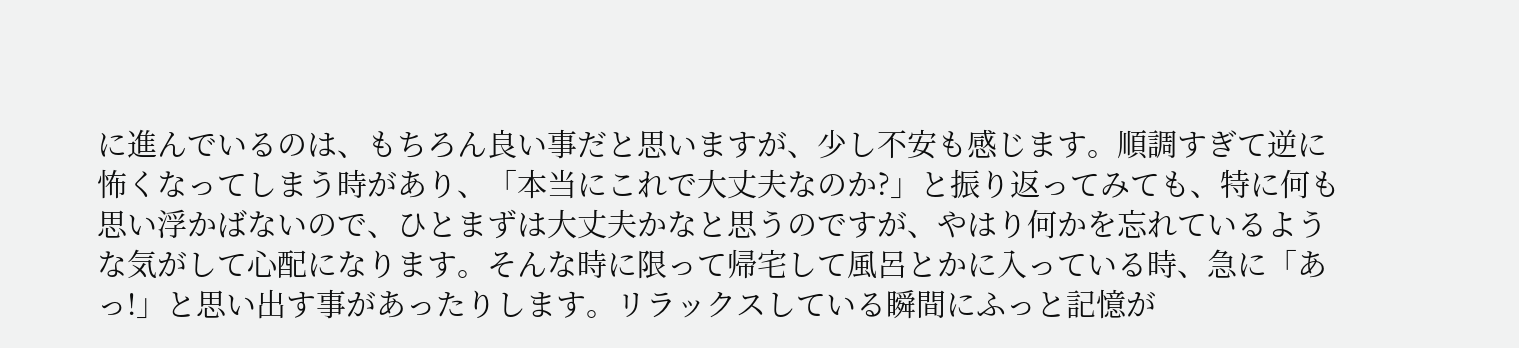に進んでいるのは、もちろん良い事だと思いますが、少し不安も感じます。順調すぎて逆に怖くなってしまう時があり、「本当にこれで大丈夫なのか?」と振り返ってみても、特に何も思い浮かばないので、ひとまずは大丈夫かなと思うのですが、やはり何かを忘れているような気がして心配になります。そんな時に限って帰宅して風呂とかに入っている時、急に「あっ!」と思い出す事があったりします。リラックスしている瞬間にふっと記憶が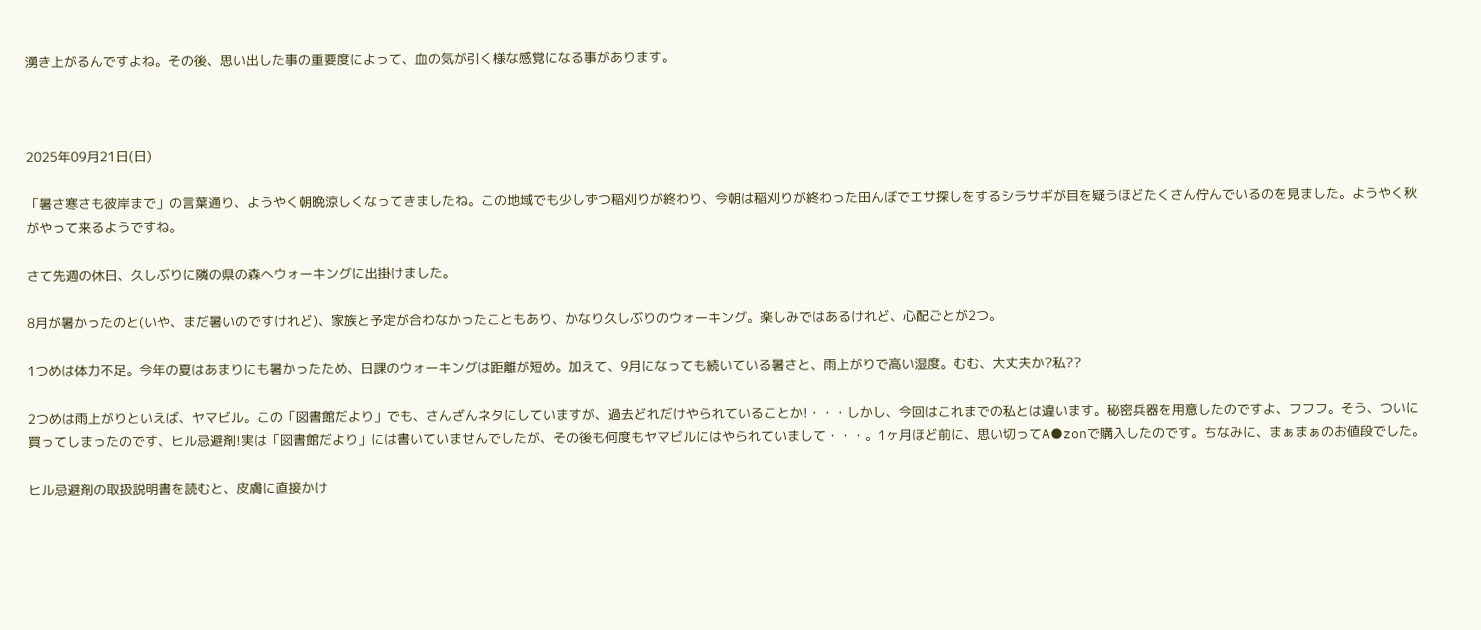湧き上がるんですよね。その後、思い出した事の重要度によって、血の気が引く様な感覚になる事があります。



2025年09月21日(日)

「暑さ寒さも彼岸まで」の言葉通り、ようやく朝晩涼しくなってきましたね。この地域でも少しずつ稲刈りが終わり、今朝は稲刈りが終わった田んぼでエサ探しをするシラサギが目を疑うほどたくさん佇んでいるのを見ました。ようやく秋がやって来るようですね。

さて先週の休日、久しぶりに隣の県の森へウォーキングに出掛けました。

8月が暑かったのと(いや、まだ暑いのですけれど)、家族と予定が合わなかったこともあり、かなり久しぶりのウォーキング。楽しみではあるけれど、心配ごとが2つ。

1つめは体力不足。今年の夏はあまりにも暑かったため、日課のウォーキングは距離が短め。加えて、9月になっても続いている暑さと、雨上がりで高い湿度。むむ、大丈夫か?私??

2つめは雨上がりといえば、ヤマビル。この「図書館だより」でも、さんざんネタにしていますが、過去どれだけやられていることか!・・・しかし、今回はこれまでの私とは違います。秘密兵器を用意したのですよ、フフフ。そう、ついに買ってしまったのです、ヒル忌避剤!実は「図書館だより」には書いていませんでしたが、その後も何度もヤマビルにはやられていまして・・・。1ヶ月ほど前に、思い切ってA●zonで購入したのです。ちなみに、まぁまぁのお値段でした。

ヒル忌避剤の取扱説明書を読むと、皮膚に直接かけ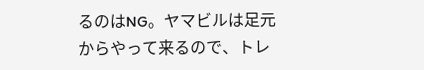るのはNG。ヤマビルは足元からやって来るので、トレ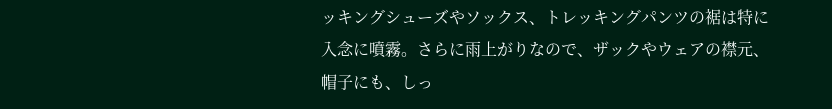ッキングシューズやソックス、トレッキングパンツの裾は特に入念に噴霧。さらに雨上がりなので、ザックやウェアの襟元、帽子にも、しっ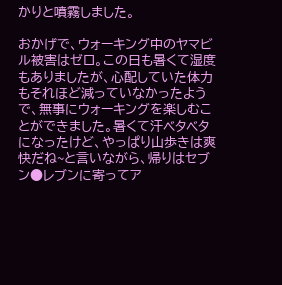かりと噴霧しました。

おかげで、ウォーキング中のヤマビル被害はゼロ。この日も暑くて湿度もありましたが、心配していた体力もそれほど減っていなかったようで、無事にウォーキングを楽しむことができました。暑くて汗ベタベタになったけど、やっぱり山歩きは爽快だね~と言いながら、帰りはセブン●レブンに寄ってア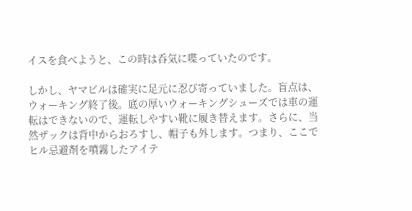イスを食べようと、この時は呑気に喋っていたのです。

しかし、ヤマビルは確実に足元に忍び寄っていました。盲点は、ウォーキング終了後。底の厚いウォーキングシューズでは車の運転はできないので、運転しやすい靴に履き替えます。さらに、当然ザックは背中からおろすし、帽子も外します。つまり、ここでヒル忌避剤を噴霧したアイテ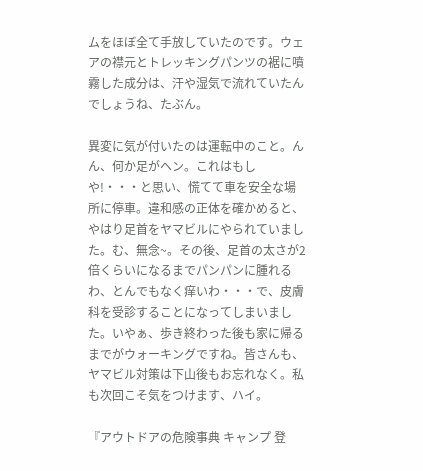ムをほぼ全て手放していたのです。ウェアの襟元とトレッキングパンツの裾に噴霧した成分は、汗や湿気で流れていたんでしょうね、たぶん。

異変に気が付いたのは運転中のこと。んん、何か足がヘン。これはもしや!・・・と思い、慌てて車を安全な場所に停車。違和感の正体を確かめると、やはり足首をヤマビルにやられていました。む、無念~。その後、足首の太さが2倍くらいになるまでパンパンに腫れるわ、とんでもなく痒いわ・・・で、皮膚科を受診することになってしまいました。いやぁ、歩き終わった後も家に帰るまでがウォーキングですね。皆さんも、ヤマビル対策は下山後もお忘れなく。私も次回こそ気をつけます、ハイ。

『アウトドアの危険事典 キャンプ 登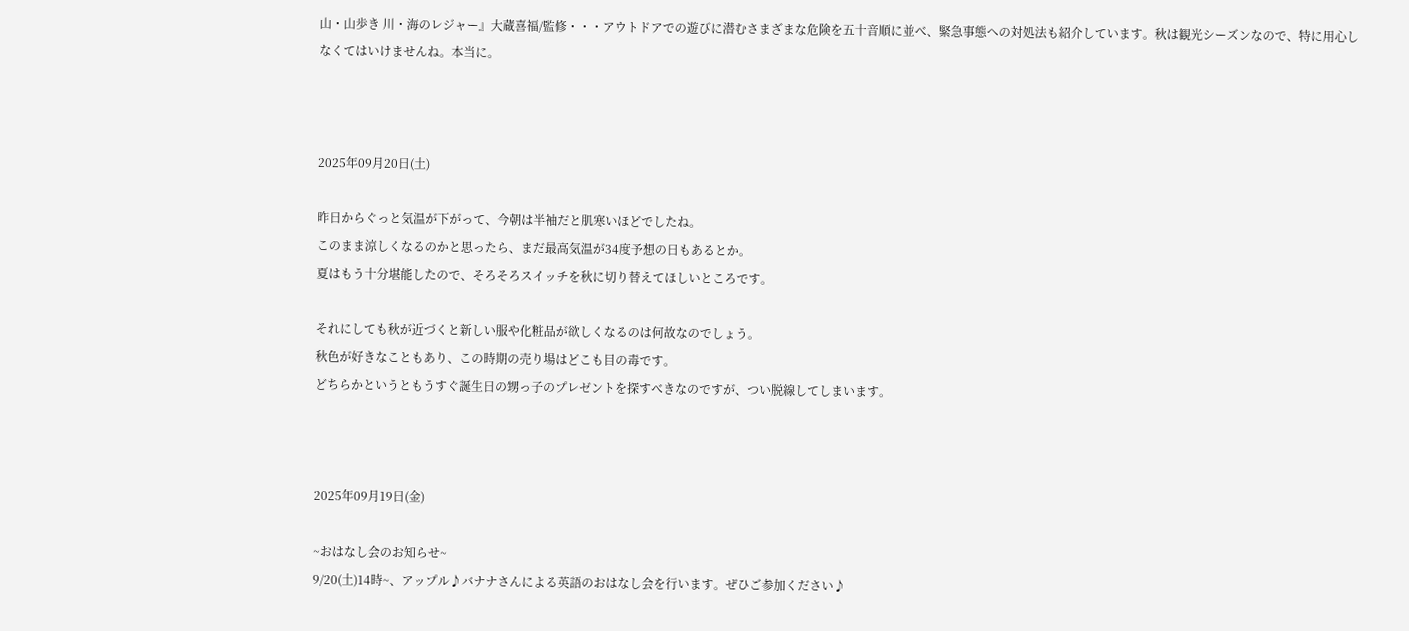山・山歩き 川・海のレジャー』大蔵喜福/監修・・・アウトドアでの遊びに潜むさまざまな危険を五十音順に並べ、緊急事態への対処法も紹介しています。秋は観光シーズンなので、特に用心しなくてはいけませんね。本当に。



2025年09月20日(土)

昨日からぐっと気温が下がって、今朝は半袖だと肌寒いほどでしたね。
このまま涼しくなるのかと思ったら、まだ最高気温が34度予想の日もあるとか。
夏はもう十分堪能したので、そろそろスイッチを秋に切り替えてほしいところです。

それにしても秋が近づくと新しい服や化粧品が欲しくなるのは何故なのでしょう。
秋色が好きなこともあり、この時期の売り場はどこも目の毒です。
どちらかというともうすぐ誕生日の甥っ子のプレゼントを探すべきなのですが、つい脱線してしまいます。



2025年09月19日(金)

~おはなし会のお知らせ~
9/20(土)14時~、アップル♪バナナさんによる英語のおはなし会を行います。ぜひご参加ください♪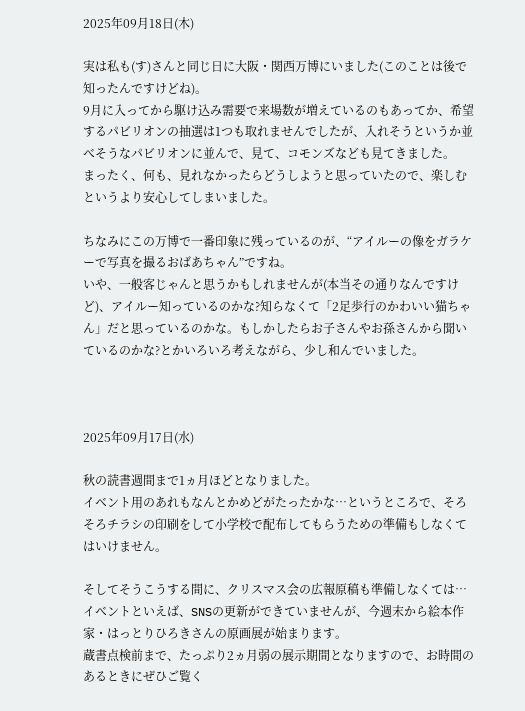2025年09月18日(木)

実は私も(す)さんと同じ日に大阪・関西万博にいました(このことは後で知ったんですけどね)。
9月に入ってから駆け込み需要で来場数が増えているのもあってか、希望するパビリオンの抽選は1つも取れませんでしたが、入れそうというか並べそうなパビリオンに並んで、見て、コモンズなども見てきました。
まったく、何も、見れなかったらどうしようと思っていたので、楽しむというより安心してしまいました。

ちなみにこの万博で一番印象に残っているのが、“アイルーの像をガラケーで写真を撮るおばあちゃん”ですね。
いや、一般客じゃんと思うかもしれませんが(本当その通りなんですけど)、アイルー知っているのかな?知らなくて「2足歩行のかわいい猫ちゃん」だと思っているのかな。もしかしたらお子さんやお孫さんから聞いているのかな?とかいろいろ考えながら、少し和んでいました。



2025年09月17日(水)

秋の読書週間まで1ヵ月ほどとなりました。
イベント用のあれもなんとかめどがたったかな…というところで、そろそろチラシの印刷をして小学校で配布してもらうための準備もしなくてはいけません。

そしてそうこうする間に、クリスマス会の広報原稿も準備しなくては…
イベントといえば、SNSの更新ができていませんが、今週末から絵本作家・はっとりひろきさんの原画展が始まります。
蔵書点検前まで、たっぷり2ヵ月弱の展示期間となりますので、お時間のあるときにぜひご覧く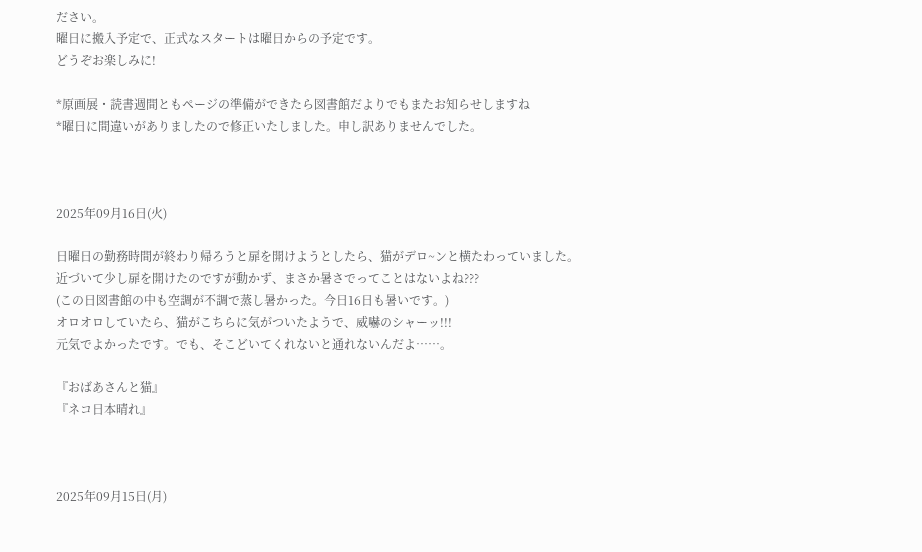ださい。
曜日に搬入予定で、正式なスタートは曜日からの予定です。
どうぞお楽しみに!

*原画展・読書週間ともページの準備ができたら図書館だよりでもまたお知らせしますね
*曜日に間違いがありましたので修正いたしました。申し訳ありませんでした。



2025年09月16日(火)

日曜日の勤務時間が終わり帰ろうと扉を開けようとしたら、猫がデロ~ンと横たわっていました。
近づいて少し扉を開けたのですが動かず、まさか暑さでってことはないよね???
(この日図書館の中も空調が不調で蒸し暑かった。今日16日も暑いです。)
オロオロしていたら、猫がこちらに気がついたようで、威嚇のシャーッ!!!
元気でよかったです。でも、そこどいてくれないと通れないんだよ……。

『おばあさんと猫』
『ネコ日本晴れ』



2025年09月15日(月)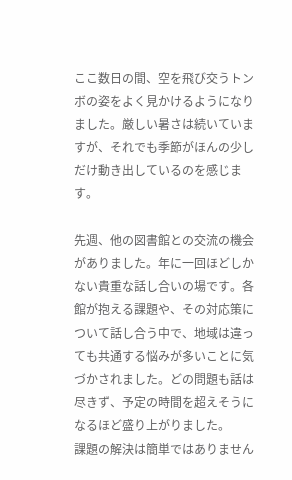ここ数日の間、空を飛び交うトンボの姿をよく見かけるようになりました。厳しい暑さは続いていますが、それでも季節がほんの少しだけ動き出しているのを感じます。

先週、他の図書館との交流の機会がありました。年に一回ほどしかない貴重な話し合いの場です。各館が抱える課題や、その対応策について話し合う中で、地域は違っても共通する悩みが多いことに気づかされました。どの問題も話は尽きず、予定の時間を超えそうになるほど盛り上がりました。
課題の解決は簡単ではありません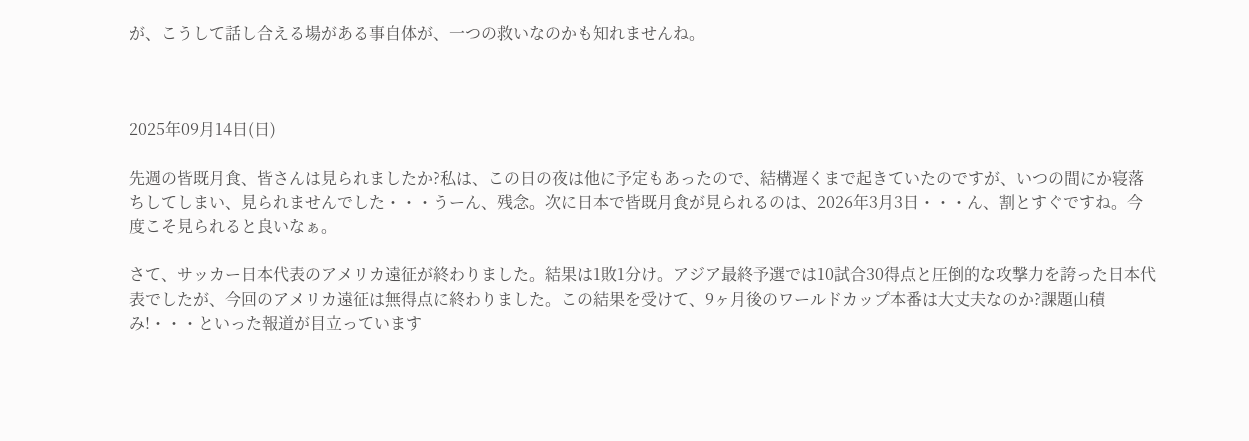が、こうして話し合える場がある事自体が、一つの救いなのかも知れませんね。



2025年09月14日(日)

先週の皆既月食、皆さんは見られましたか?私は、この日の夜は他に予定もあったので、結構遅くまで起きていたのですが、いつの間にか寝落ちしてしまい、見られませんでした・・・うーん、残念。次に日本で皆既月食が見られるのは、2026年3月3日・・・ん、割とすぐですね。今度こそ見られると良いなぁ。

さて、サッカー日本代表のアメリカ遠征が終わりました。結果は1敗1分け。アジア最終予選では10試合30得点と圧倒的な攻撃力を誇った日本代表でしたが、今回のアメリカ遠征は無得点に終わりました。この結果を受けて、9ヶ月後のワールドカップ本番は大丈夫なのか?課題山積み!・・・といった報道が目立っています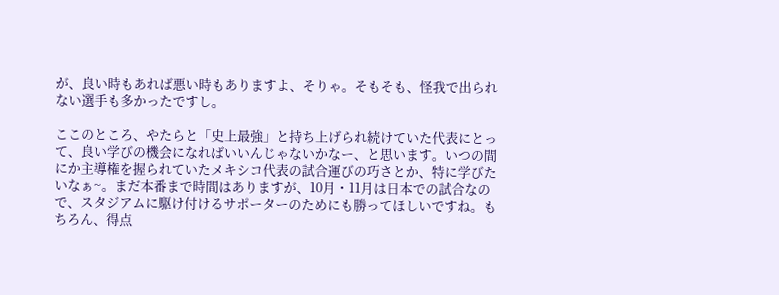が、良い時もあれば悪い時もありますよ、そりゃ。そもそも、怪我で出られない選手も多かったですし。

ここのところ、やたらと「史上最強」と持ち上げられ続けていた代表にとって、良い学びの機会になればいいんじゃないかなー、と思います。いつの間にか主導権を握られていたメキシコ代表の試合運びの巧さとか、特に学びたいなぁ~。まだ本番まで時間はありますが、10月・11月は日本での試合なので、スタジアムに駆け付けるサポーターのためにも勝ってほしいですね。もちろん、得点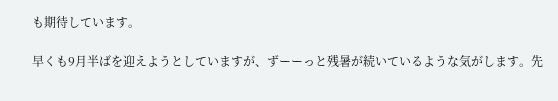も期待しています。

早くも9月半ばを迎えようとしていますが、ずーーっと残暑が続いているような気がします。先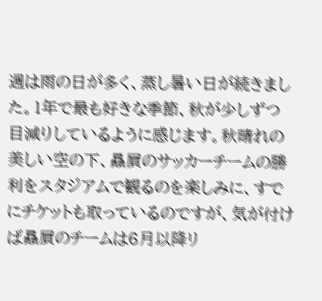週は雨の日が多く、蒸し暑い日が続きました。1年で最も好きな季節、秋が少しずつ目減りしているように感じます。秋晴れの美しい空の下、贔屓のサッカーチームの勝利をスタジアムで観るのを楽しみに、すでにチケットも取っているのですが、気が付けば贔屓のチームは6月以降リ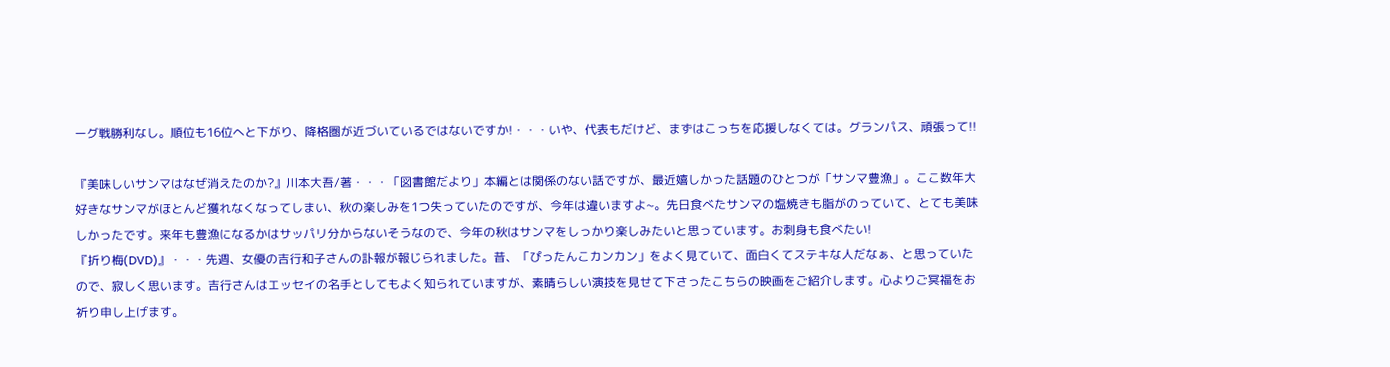ーグ戦勝利なし。順位も16位へと下がり、降格圏が近づいているではないですか!・・・いや、代表もだけど、まずはこっちを応援しなくては。グランパス、頑張って!!

『美味しいサンマはなぜ消えたのか?』川本大吾/著・・・「図書館だより」本編とは関係のない話ですが、最近嬉しかった話題のひとつが「サンマ豊漁」。ここ数年大好きなサンマがほとんど獲れなくなってしまい、秋の楽しみを1つ失っていたのですが、今年は違いますよ~。先日食べたサンマの塩焼きも脂がのっていて、とても美味しかったです。来年も豊漁になるかはサッパリ分からないそうなので、今年の秋はサンマをしっかり楽しみたいと思っています。お刺身も食べたい!
『折り梅(DVD)』・・・先週、女優の吉行和子さんの訃報が報じられました。昔、「ぴったんこカンカン」をよく見ていて、面白くてステキな人だなぁ、と思っていたので、寂しく思います。吉行さんはエッセイの名手としてもよく知られていますが、素晴らしい演技を見せて下さったこちらの映画をご紹介します。心よりご冥福をお祈り申し上げます。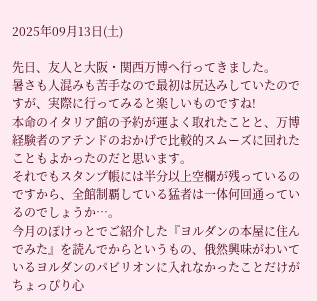2025年09月13日(土)

先日、友人と大阪・関西万博へ行ってきました。
暑さも人混みも苦手なので最初は尻込みしていたのですが、実際に行ってみると楽しいものですね!
本命のイタリア館の予約が運よく取れたことと、万博経験者のアテンドのおかげで比較的スムーズに回れたこともよかったのだと思います。
それでもスタンプ帳には半分以上空欄が残っているのですから、全館制覇している猛者は一体何回通っているのでしょうか…。
今月のぽけっとでご紹介した『ヨルダンの本屋に住んでみた』を読んでからというもの、俄然興味がわいているヨルダンのパビリオンに入れなかったことだけがちょっぴり心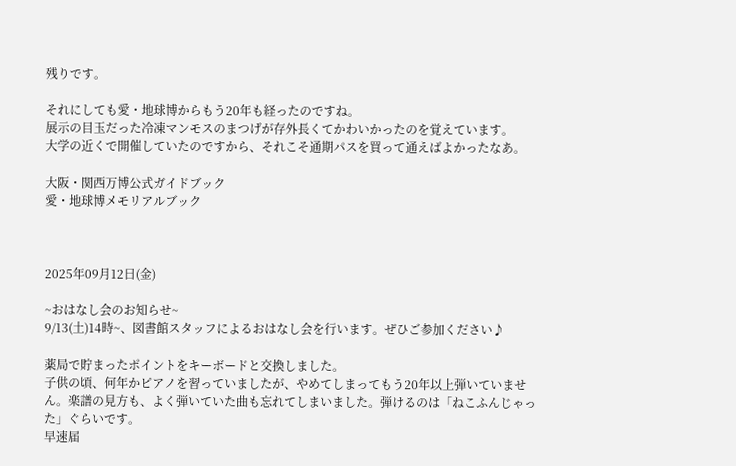残りです。

それにしても愛・地球博からもう20年も経ったのですね。
展示の目玉だった冷凍マンモスのまつげが存外長くてかわいかったのを覚えています。
大学の近くで開催していたのですから、それこそ通期パスを買って通えばよかったなあ。

大阪・関西万博公式ガイドブック
愛・地球博メモリアルブック



2025年09月12日(金)

~おはなし会のお知らせ~
9/13(土)14時~、図書館スタッフによるおはなし会を行います。ぜひご参加ください♪

薬局で貯まったポイントをキーボードと交換しました。
子供の頃、何年かピアノを習っていましたが、やめてしまってもう20年以上弾いていません。楽譜の見方も、よく弾いていた曲も忘れてしまいました。弾けるのは「ねこふんじゃった」ぐらいです。
早速届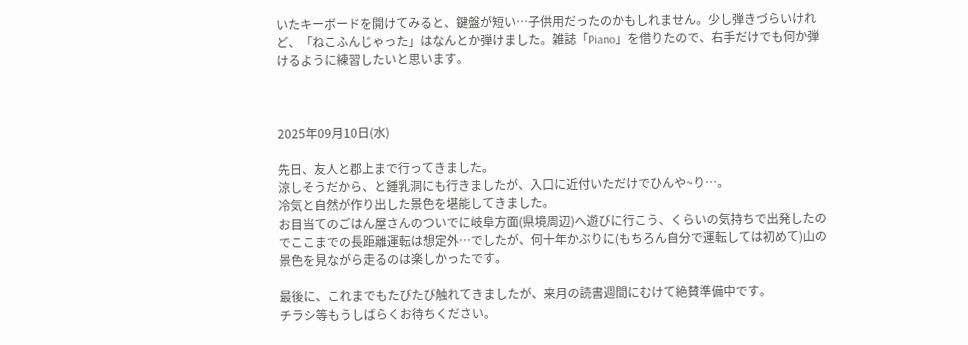いたキーボードを開けてみると、鍵盤が短い…子供用だったのかもしれません。少し弾きづらいけれど、「ねこふんじゃった」はなんとか弾けました。雑誌「Piano」を借りたので、右手だけでも何か弾けるように練習したいと思います。



2025年09月10日(水)

先日、友人と郡上まで行ってきました。
涼しそうだから、と鍾乳洞にも行きましたが、入口に近付いただけでひんや~り…。
冷気と自然が作り出した景色を堪能してきました。
お目当てのごはん屋さんのついでに岐阜方面(県境周辺)へ遊びに行こう、くらいの気持ちで出発したのでここまでの長距離運転は想定外…でしたが、何十年かぶりに(もちろん自分で運転しては初めて)山の景色を見ながら走るのは楽しかったです。

最後に、これまでもたびたび触れてきましたが、来月の読書週間にむけて絶賛準備中です。
チラシ等もうしばらくお待ちください。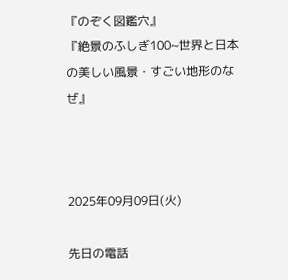『のぞく図鑑穴』
『絶景のふしぎ100~世界と日本の美しい風景・すごい地形のなぜ』



2025年09月09日(火)

先日の電話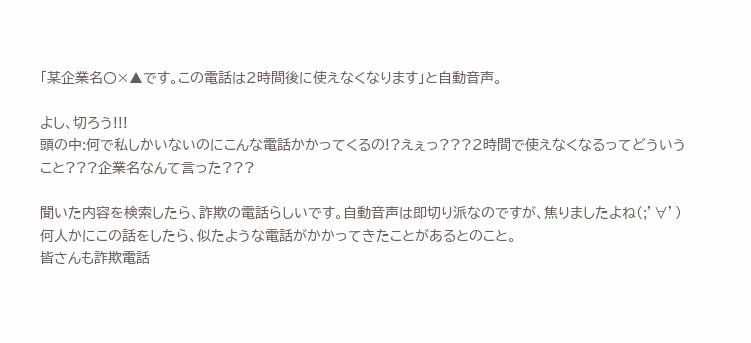「某企業名〇×▲です。この電話は2時間後に使えなくなります」と自動音声。

よし、切ろう!!!
頭の中:何で私しかいないのにこんな電話かかってくるの!?えぇっ???2時間で使えなくなるってどういうこと???企業名なんて言った???

聞いた内容を検索したら、詐欺の電話らしいです。自動音声は即切り派なのですが、焦りましたよね(;’∀’)
何人かにこの話をしたら、似たような電話がかかってきたことがあるとのこと。
皆さんも詐欺電話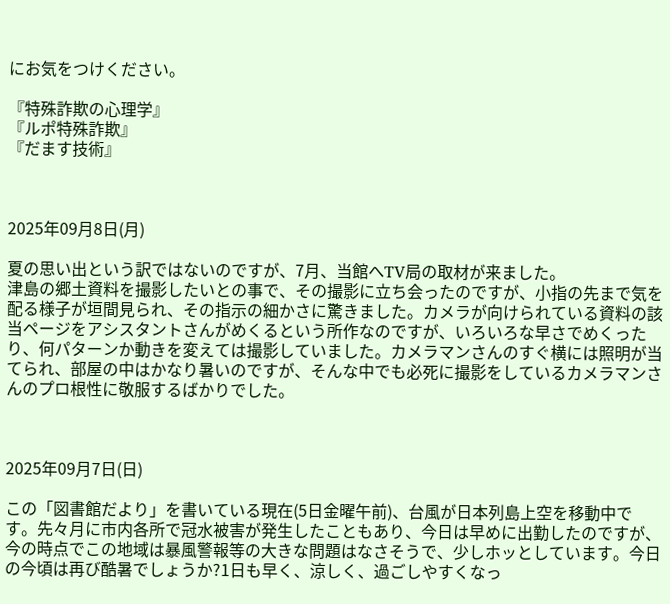にお気をつけください。

『特殊詐欺の心理学』
『ルポ特殊詐欺』
『だます技術』



2025年09月8日(月)

夏の思い出という訳ではないのですが、7月、当館へTV局の取材が来ました。
津島の郷土資料を撮影したいとの事で、その撮影に立ち会ったのですが、小指の先まで気を配る様子が垣間見られ、その指示の細かさに驚きました。カメラが向けられている資料の該当ページをアシスタントさんがめくるという所作なのですが、いろいろな早さでめくったり、何パターンか動きを変えては撮影していました。カメラマンさんのすぐ横には照明が当てられ、部屋の中はかなり暑いのですが、そんな中でも必死に撮影をしているカメラマンさんのプロ根性に敬服するばかりでした。



2025年09月7日(日)

この「図書館だより」を書いている現在(5日金曜午前)、台風が日本列島上空を移動中です。先々月に市内各所で冠水被害が発生したこともあり、今日は早めに出勤したのですが、今の時点でこの地域は暴風警報等の大きな問題はなさそうで、少しホッとしています。今日の今頃は再び酷暑でしょうか?1日も早く、涼しく、過ごしやすくなっ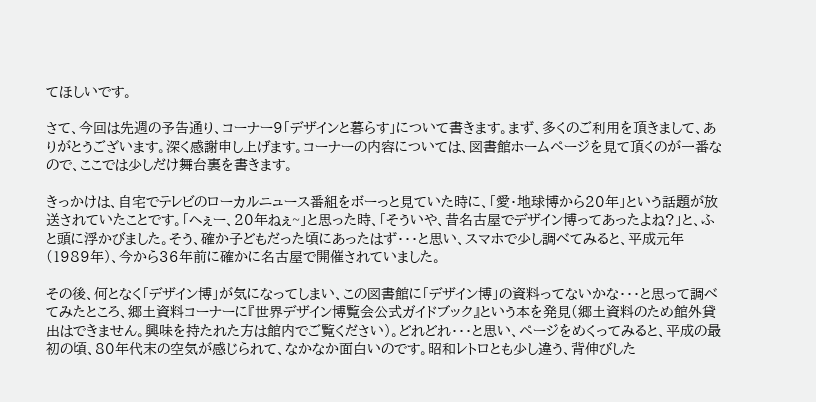てほしいです。

さて、今回は先週の予告通り、コーナー9「デザインと暮らす」について書きます。まず、多くのご利用を頂きまして、ありがとうございます。深く感謝申し上げます。コーナーの内容については、図書館ホームページを見て頂くのが一番なので、ここでは少しだけ舞台裏を書きます。

きっかけは、自宅でテレビのローカルニュース番組をボーっと見ていた時に、「愛・地球博から20年」という話題が放送されていたことです。「へぇー、20年ねぇ~」と思った時、「そういや、昔名古屋でデザイン博ってあったよね?」と、ふと頭に浮かびました。そう、確か子どもだった頃にあったはず・・・と思い、スマホで少し調べてみると、平成元年(1989年)、今から36年前に確かに名古屋で開催されていました。

その後、何となく「デザイン博」が気になってしまい、この図書館に「デザイン博」の資料ってないかな・・・と思って調べてみたところ、郷土資料コーナーに『世界デザイン博覧会公式ガイドブック』という本を発見(郷土資料のため館外貸出はできません。興味を持たれた方は館内でご覧ください)。どれどれ・・・と思い、ページをめくってみると、平成の最初の頃、80年代末の空気が感じられて、なかなか面白いのです。昭和レトロとも少し違う、背伸びした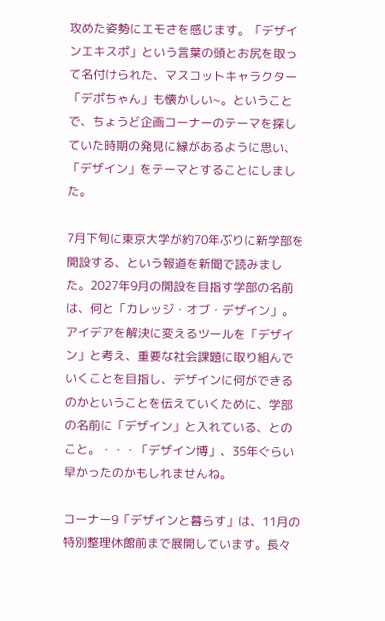攻めた姿勢にエモさを感じます。「デザインエキスポ」という言葉の頭とお尻を取って名付けられた、マスコットキャラクター「デポちゃん」も懐かしい~。ということで、ちょうど企画コーナーのテーマを探していた時期の発見に縁があるように思い、「デザイン」をテーマとすることにしました。

7月下旬に東京大学が約70年ぶりに新学部を開設する、という報道を新聞で読みました。2027年9月の開設を目指す学部の名前は、何と「カレッジ・オブ・デザイン」。アイデアを解決に変えるツールを「デザイン」と考え、重要な社会課題に取り組んでいくことを目指し、デザインに何ができるのかということを伝えていくために、学部の名前に「デザイン」と入れている、とのこと。・・・「デザイン博」、35年ぐらい早かったのかもしれませんね。

コーナー9「デザインと暮らす」は、11月の特別整理休館前まで展開しています。長々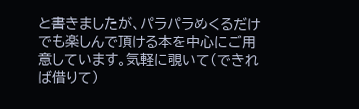と書きましたが、パラパラめくるだけでも楽しんで頂ける本を中心にご用意しています。気軽に覗いて(できれば借りて)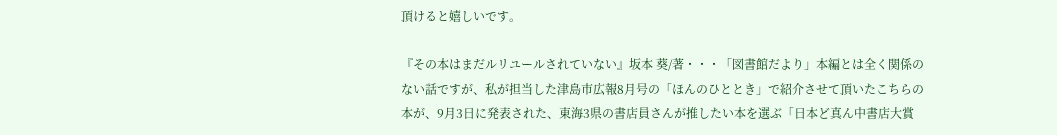頂けると嬉しいです。

『その本はまだルリユールされていない』坂本 葵/著・・・「図書館だより」本編とは全く関係のない話ですが、私が担当した津島市広報8月号の「ほんのひととき」で紹介させて頂いたこちらの本が、9月3日に発表された、東海3県の書店員さんが推したい本を選ぶ「日本ど真ん中書店大賞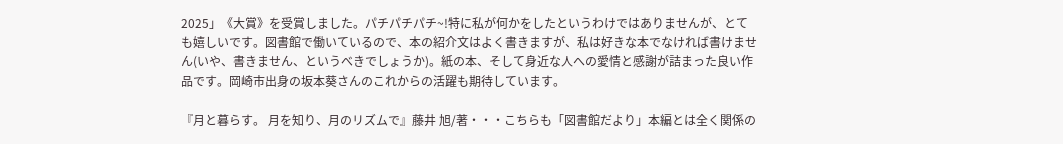2025」《大賞》を受賞しました。パチパチパチ~!特に私が何かをしたというわけではありませんが、とても嬉しいです。図書館で働いているので、本の紹介文はよく書きますが、私は好きな本でなければ書けません(いや、書きません、というべきでしょうか)。紙の本、そして身近な人への愛情と感謝が詰まった良い作品です。岡崎市出身の坂本葵さんのこれからの活躍も期待しています。

『月と暮らす。 月を知り、月のリズムで』藤井 旭/著・・・こちらも「図書館だより」本編とは全く関係の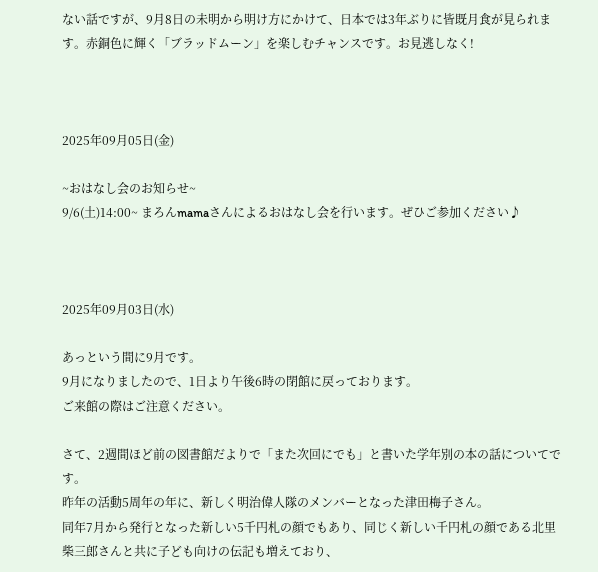ない話ですが、9月8日の未明から明け方にかけて、日本では3年ぶりに皆既月食が見られます。赤銅色に輝く「ブラッドムーン」を楽しむチャンスです。お見逃しなく!



2025年09月05日(金)

~おはなし会のお知らせ~
9/6(土)14:00~ まろんmamaさんによるおはなし会を行います。ぜひご参加ください♪



2025年09月03日(水)

あっという間に9月です。
9月になりましたので、1日より午後6時の閉館に戻っております。
ご来館の際はご注意ください。

さて、2週間ほど前の図書館だよりで「また次回にでも」と書いた学年別の本の話についてです。
昨年の活動5周年の年に、新しく明治偉人隊のメンバーとなった津田梅子さん。
同年7月から発行となった新しい5千円札の顔でもあり、同じく新しい千円札の顔である北里柴三郎さんと共に子ども向けの伝記も増えており、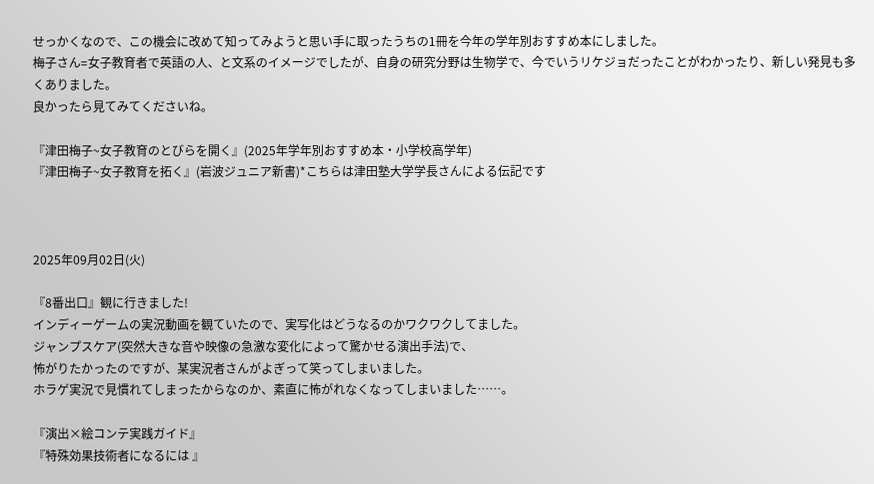せっかくなので、この機会に改めて知ってみようと思い手に取ったうちの1冊を今年の学年別おすすめ本にしました。
梅子さん=女子教育者で英語の人、と文系のイメージでしたが、自身の研究分野は生物学で、今でいうリケジョだったことがわかったり、新しい発見も多くありました。
良かったら見てみてくださいね。

『津田梅子~女子教育のとびらを開く』(2025年学年別おすすめ本・小学校高学年)
『津田梅子~女子教育を拓く』(岩波ジュニア新書)*こちらは津田塾大学学長さんによる伝記です



2025年09月02日(火)

『8番出口』観に行きました!
インディーゲームの実況動画を観ていたので、実写化はどうなるのかワクワクしてました。
ジャンプスケア(突然大きな音や映像の急激な変化によって驚かせる演出手法)で、
怖がりたかったのですが、某実況者さんがよぎって笑ってしまいました。
ホラゲ実況で見慣れてしまったからなのか、素直に怖がれなくなってしまいました……。

『演出×絵コンテ実践ガイド』
『特殊効果技術者になるには 』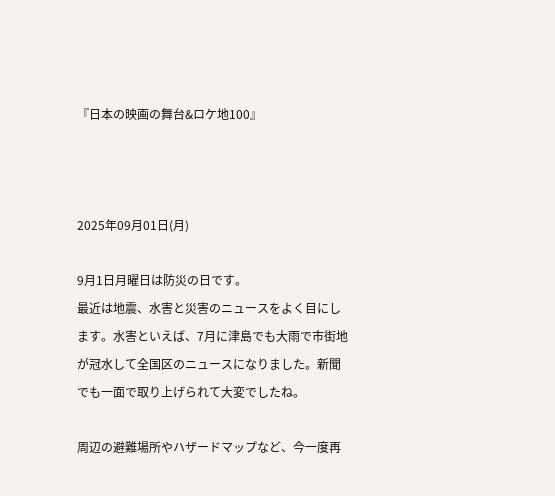『日本の映画の舞台&ロケ地100』



2025年09月01日(月)

9月1日月曜日は防災の日です。
最近は地震、水害と災害のニュースをよく目にします。水害といえば、7月に津島でも大雨で市街地が冠水して全国区のニュースになりました。新聞でも一面で取り上げられて大変でしたね。

周辺の避難場所やハザードマップなど、今一度再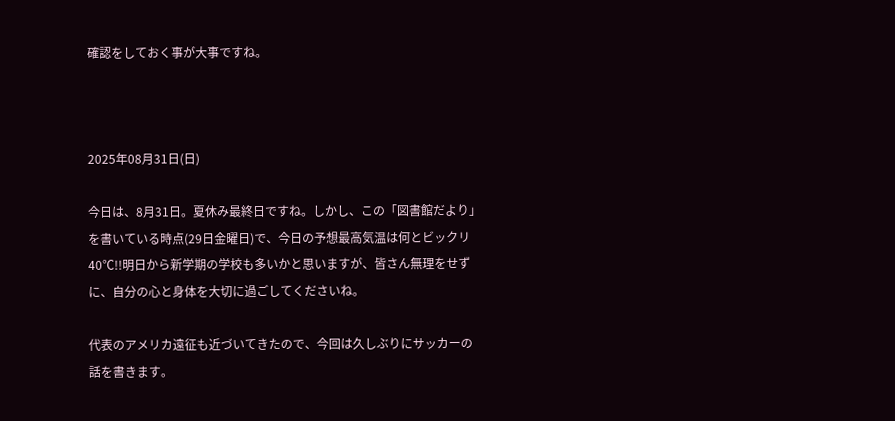確認をしておく事が大事ですね。



2025年08月31日(日)

今日は、8月31日。夏休み最終日ですね。しかし、この「図書館だより」を書いている時点(29日金曜日)で、今日の予想最高気温は何とビックリ40℃!!明日から新学期の学校も多いかと思いますが、皆さん無理をせずに、自分の心と身体を大切に過ごしてくださいね。

代表のアメリカ遠征も近づいてきたので、今回は久しぶりにサッカーの話を書きます。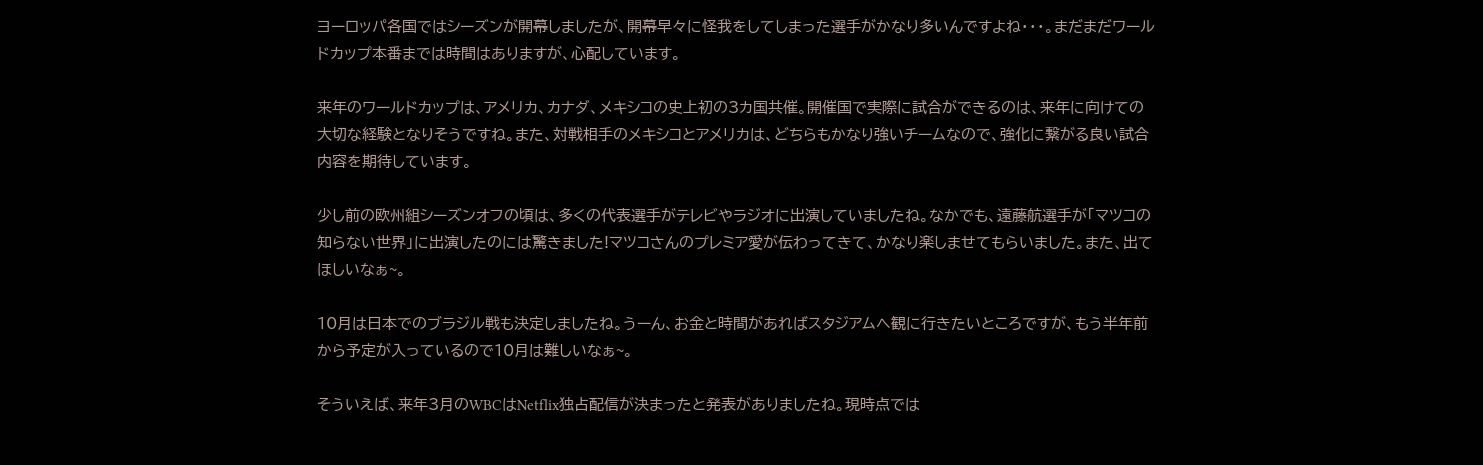ヨーロッパ各国ではシーズンが開幕しましたが、開幕早々に怪我をしてしまった選手がかなり多いんですよね・・・。まだまだワールドカップ本番までは時間はありますが、心配しています。

来年のワールドカップは、アメリカ、カナダ、メキシコの史上初の3カ国共催。開催国で実際に試合ができるのは、来年に向けての大切な経験となりそうですね。また、対戦相手のメキシコとアメリカは、どちらもかなり強いチームなので、強化に繋がる良い試合内容を期待しています。

少し前の欧州組シーズンオフの頃は、多くの代表選手がテレビやラジオに出演していましたね。なかでも、遠藤航選手が「マツコの知らない世界」に出演したのには驚きました!マツコさんのプレミア愛が伝わってきて、かなり楽しませてもらいました。また、出てほしいなぁ~。

10月は日本でのブラジル戦も決定しましたね。うーん、お金と時間があればスタジアムへ観に行きたいところですが、もう半年前から予定が入っているので10月は難しいなぁ~。

そういえば、来年3月のWBCはNetflix独占配信が決まったと発表がありましたね。現時点では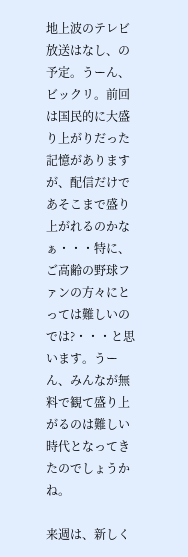地上波のテレビ放送はなし、の予定。うーん、ビックリ。前回は国民的に大盛り上がりだった記憶がありますが、配信だけであそこまで盛り上がれるのかなぁ・・・特に、ご高齢の野球ファンの方々にとっては難しいのでは?・・・と思います。うーん、みんなが無料で観て盛り上がるのは難しい時代となってきたのでしょうかね。

来週は、新しく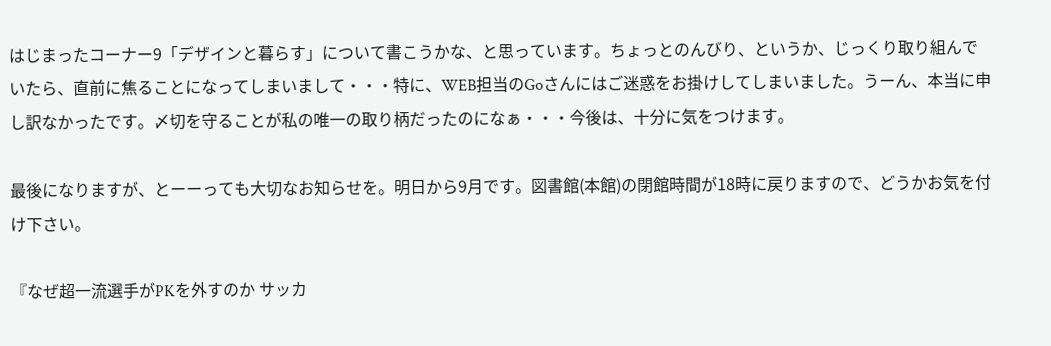はじまったコーナー9「デザインと暮らす」について書こうかな、と思っています。ちょっとのんびり、というか、じっくり取り組んでいたら、直前に焦ることになってしまいまして・・・特に、WEB担当のGoさんにはご迷惑をお掛けしてしまいました。うーん、本当に申し訳なかったです。〆切を守ることが私の唯一の取り柄だったのになぁ・・・今後は、十分に気をつけます。

最後になりますが、とーーっても大切なお知らせを。明日から9月です。図書館(本館)の閉館時間が18時に戻りますので、どうかお気を付け下さい。

『なぜ超一流選手がPKを外すのか サッカ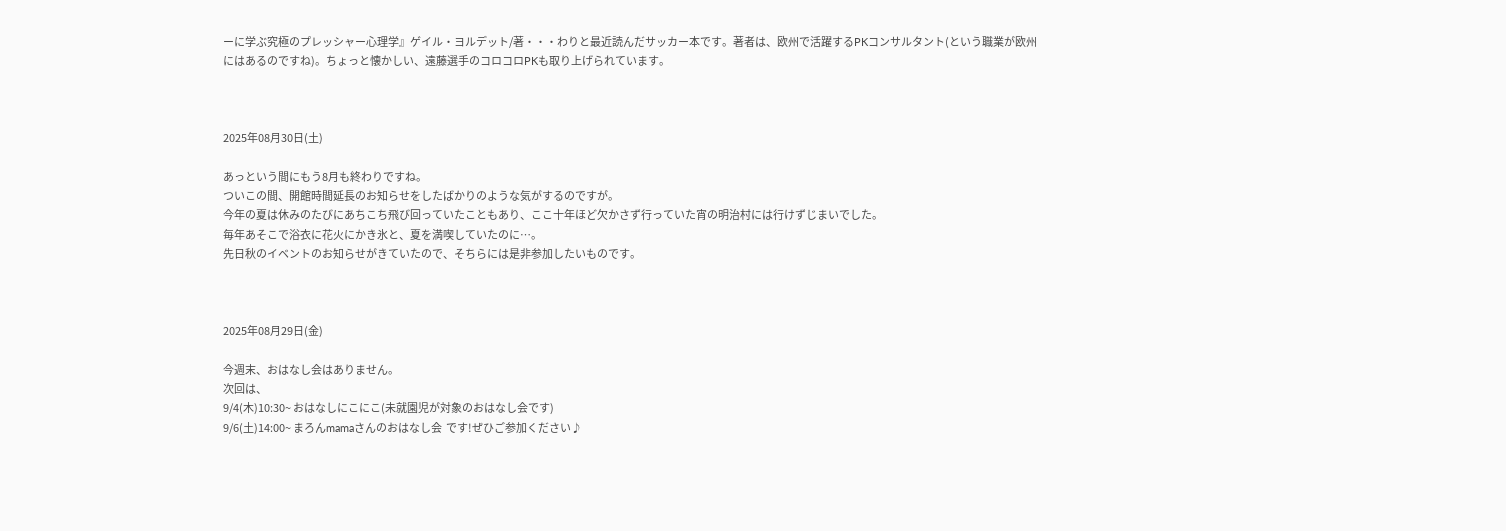ーに学ぶ究極のプレッシャー心理学』ゲイル・ヨルデット/著・・・わりと最近読んだサッカー本です。著者は、欧州で活躍するPKコンサルタント(という職業が欧州にはあるのですね)。ちょっと懐かしい、遠藤選手のコロコロPKも取り上げられています。



2025年08月30日(土)

あっという間にもう8月も終わりですね。
ついこの間、開館時間延長のお知らせをしたばかりのような気がするのですが。
今年の夏は休みのたびにあちこち飛び回っていたこともあり、ここ十年ほど欠かさず行っていた宵の明治村には行けずじまいでした。
毎年あそこで浴衣に花火にかき氷と、夏を満喫していたのに…。
先日秋のイベントのお知らせがきていたので、そちらには是非参加したいものです。



2025年08月29日(金)

今週末、おはなし会はありません。
次回は、
9/4(木)10:30~ おはなしにこにこ(未就園児が対象のおはなし会です)
9/6(土)14:00~ まろんmamaさんのおはなし会  です!ぜひご参加ください♪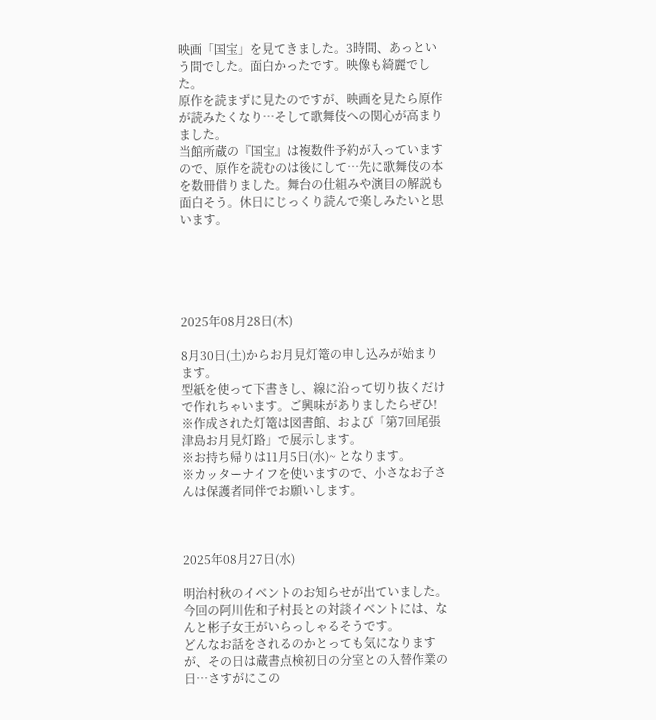映画「国宝」を見てきました。3時間、あっという間でした。面白かったです。映像も綺麗でした。
原作を読まずに見たのですが、映画を見たら原作が読みたくなり…そして歌舞伎への関心が高まりました。
当館所蔵の『国宝』は複数件予約が入っていますので、原作を読むのは後にして…先に歌舞伎の本を数冊借りました。舞台の仕組みや演目の解説も面白そう。休日にじっくり読んで楽しみたいと思います。





2025年08月28日(木)

8月30日(土)からお月見灯篭の申し込みが始まります。
型紙を使って下書きし、線に沿って切り抜くだけで作れちゃいます。ご興味がありましたらぜひ!
※作成された灯篭は図書館、および「第7回尾張津島お月見灯路」で展示します。
※お持ち帰りは11月5日(水)~ となります。
※カッターナイフを使いますので、小さなお子さんは保護者同伴でお願いします。



2025年08月27日(水)

明治村秋のイベントのお知らせが出ていました。
今回の阿川佐和子村長との対談イベントには、なんと彬子女王がいらっしゃるそうです。
どんなお話をされるのかとっても気になりますが、その日は蔵書点検初日の分室との入替作業の日…さすがにこの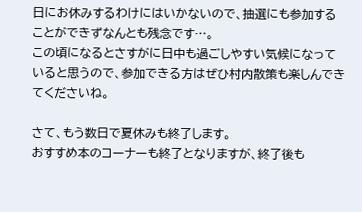日にお休みするわけにはいかないので、抽選にも参加することができずなんとも残念です…。
この頃になるとさすがに日中も過ごしやすい気候になっていると思うので、参加できる方はぜひ村内散策も楽しんできてくださいね。

さて、もう数日で夏休みも終了します。
おすすめ本のコーナーも終了となりますが、終了後も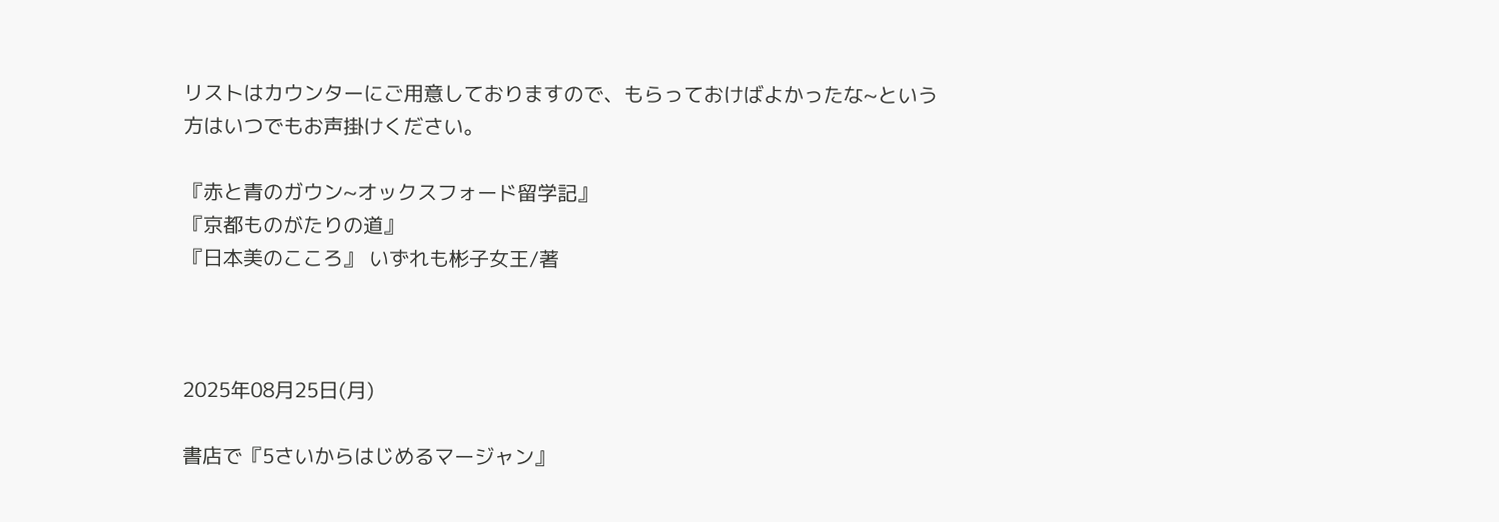リストはカウンターにご用意しておりますので、もらっておけばよかったな~という方はいつでもお声掛けください。

『赤と青のガウン~オックスフォード留学記』
『京都ものがたりの道』
『日本美のこころ』 いずれも彬子女王/著



2025年08月25日(月)

書店で『5さいからはじめるマージャン』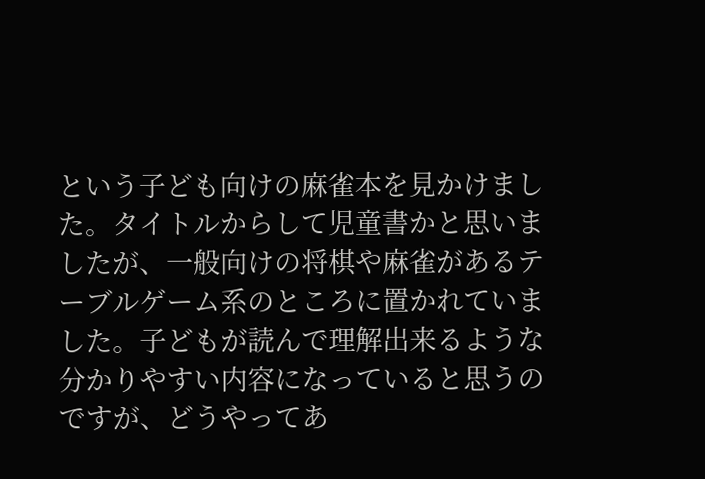という子ども向けの麻雀本を見かけました。タイトルからして児童書かと思いましたが、一般向けの将棋や麻雀があるテーブルゲーム系のところに置かれていました。子どもが読んで理解出来るような分かりやすい内容になっていると思うのですが、どうやってあ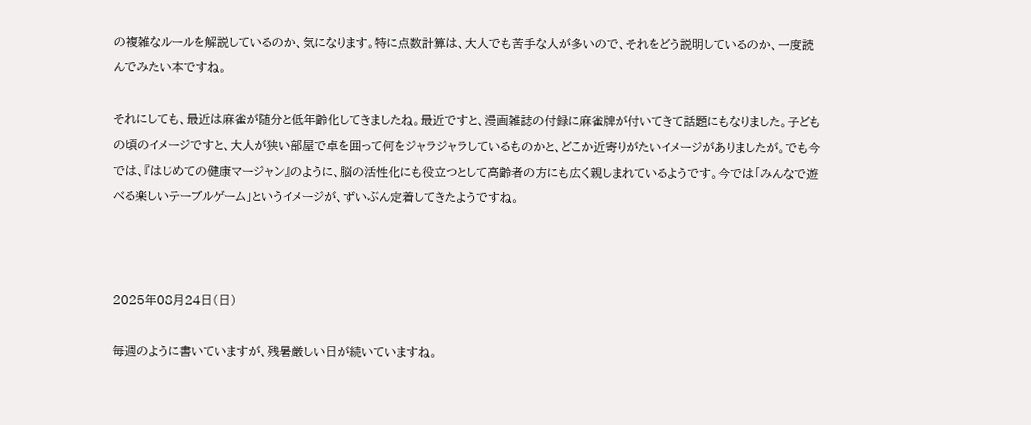の複雑なルールを解説しているのか、気になります。特に点数計算は、大人でも苦手な人が多いので、それをどう説明しているのか、一度読んでみたい本ですね。

それにしても、最近は麻雀が随分と低年齢化してきましたね。最近ですと、漫画雑誌の付録に麻雀牌が付いてきて話題にもなりました。子どもの頃のイメージですと、大人が狭い部屋で卓を囲って何をジャラジャラしているものかと、どこか近寄りがたいイメージがありましたが。でも今では、『はじめての健康マージャン』のように、脳の活性化にも役立つとして高齢者の方にも広く親しまれているようです。今では「みんなで遊べる楽しいテーブルゲーム」というイメージが、ずいぶん定着してきたようですね。



2025年08月24日(日)

毎週のように書いていますが、残暑厳しい日が続いていますね。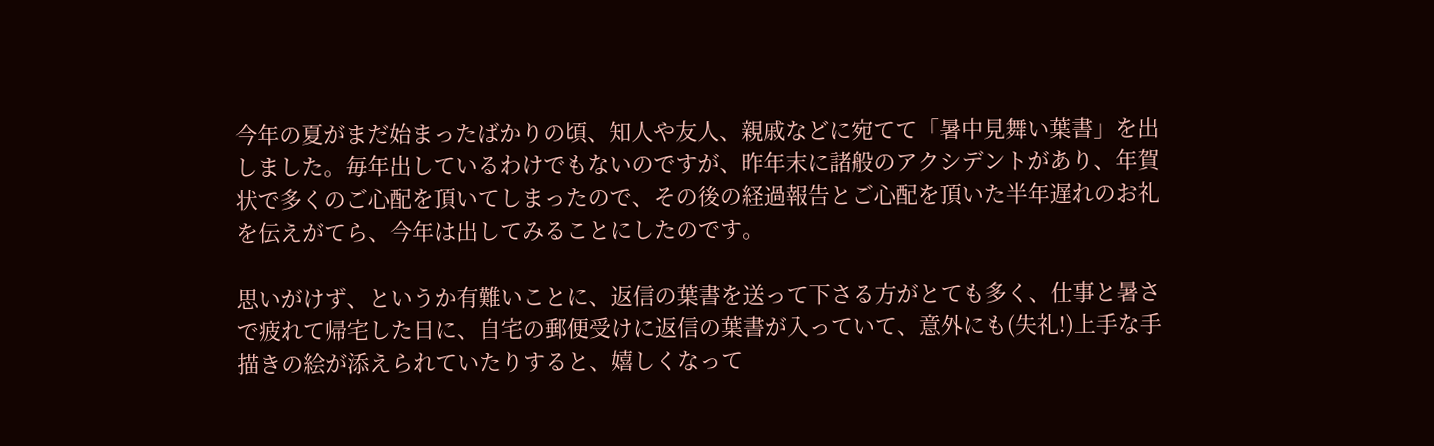今年の夏がまだ始まったばかりの頃、知人や友人、親戚などに宛てて「暑中見舞い葉書」を出しました。毎年出しているわけでもないのですが、昨年末に諸般のアクシデントがあり、年賀状で多くのご心配を頂いてしまったので、その後の経過報告とご心配を頂いた半年遅れのお礼を伝えがてら、今年は出してみることにしたのです。

思いがけず、というか有難いことに、返信の葉書を送って下さる方がとても多く、仕事と暑さで疲れて帰宅した日に、自宅の郵便受けに返信の葉書が入っていて、意外にも(失礼!)上手な手描きの絵が添えられていたりすると、嬉しくなって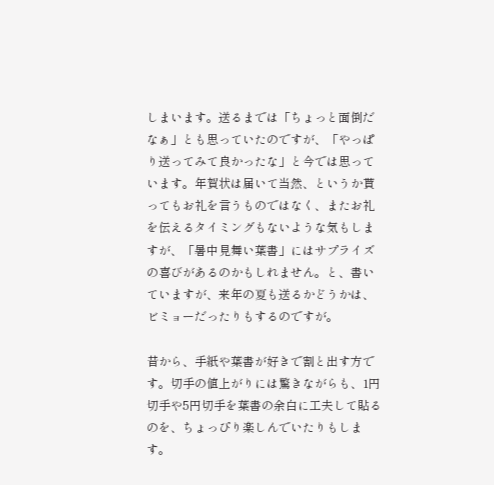しまいます。送るまでは「ちょっと面倒だなぁ」とも思っていたのですが、「やっぱり送ってみて良かったな」と今では思っています。年賀状は届いて当然、というか貰ってもお礼を言うものではなく、またお礼を伝えるタイミングもないような気もしますが、「暑中見舞い葉書」にはサプライズの喜びがあるのかもしれません。と、書いていますが、来年の夏も送るかどうかは、ビミョーだったりもするのですが。

昔から、手紙や葉書が好きで割と出す方です。切手の値上がりには驚きながらも、1円切手や5円切手を葉書の余白に工夫して貼るのを、ちょっぴり楽しんでいたりもします。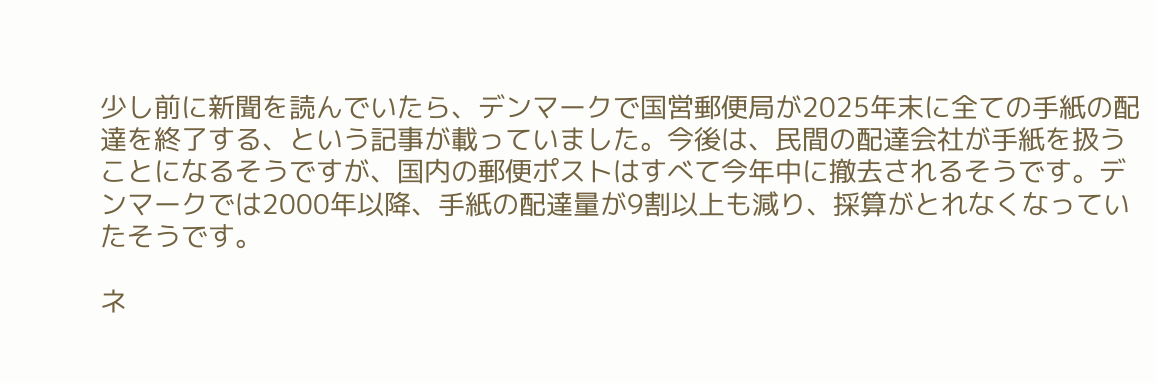少し前に新聞を読んでいたら、デンマークで国営郵便局が2025年末に全ての手紙の配達を終了する、という記事が載っていました。今後は、民間の配達会社が手紙を扱うことになるそうですが、国内の郵便ポストはすべて今年中に撤去されるそうです。デンマークでは2000年以降、手紙の配達量が9割以上も減り、採算がとれなくなっていたそうです。

ネ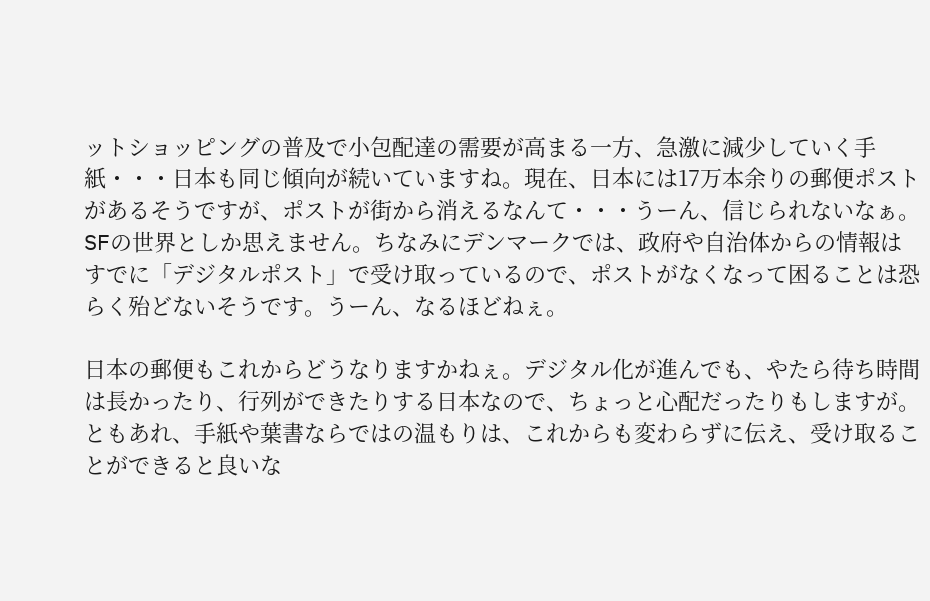ットショッピングの普及で小包配達の需要が高まる一方、急激に減少していく手紙・・・日本も同じ傾向が続いていますね。現在、日本には17万本余りの郵便ポストがあるそうですが、ポストが街から消えるなんて・・・うーん、信じられないなぁ。SFの世界としか思えません。ちなみにデンマークでは、政府や自治体からの情報はすでに「デジタルポスト」で受け取っているので、ポストがなくなって困ることは恐らく殆どないそうです。うーん、なるほどねぇ。

日本の郵便もこれからどうなりますかねぇ。デジタル化が進んでも、やたら待ち時間は長かったり、行列ができたりする日本なので、ちょっと心配だったりもしますが。ともあれ、手紙や葉書ならではの温もりは、これからも変わらずに伝え、受け取ることができると良いな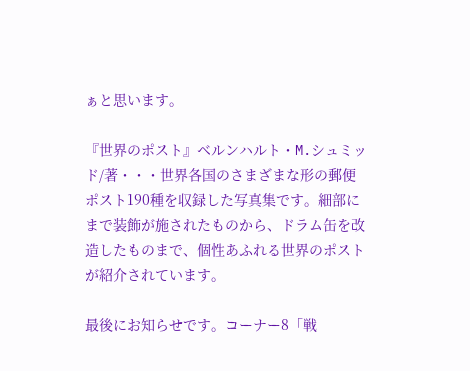ぁと思います。

『世界のポスト』ベルンハルト・M.シュミッド/著・・・世界各国のさまざまな形の郵便ポスト190種を収録した写真集です。細部にまで装飾が施されたものから、ドラム缶を改造したものまで、個性あふれる世界のポストが紹介されています。

最後にお知らせです。コーナー8「戦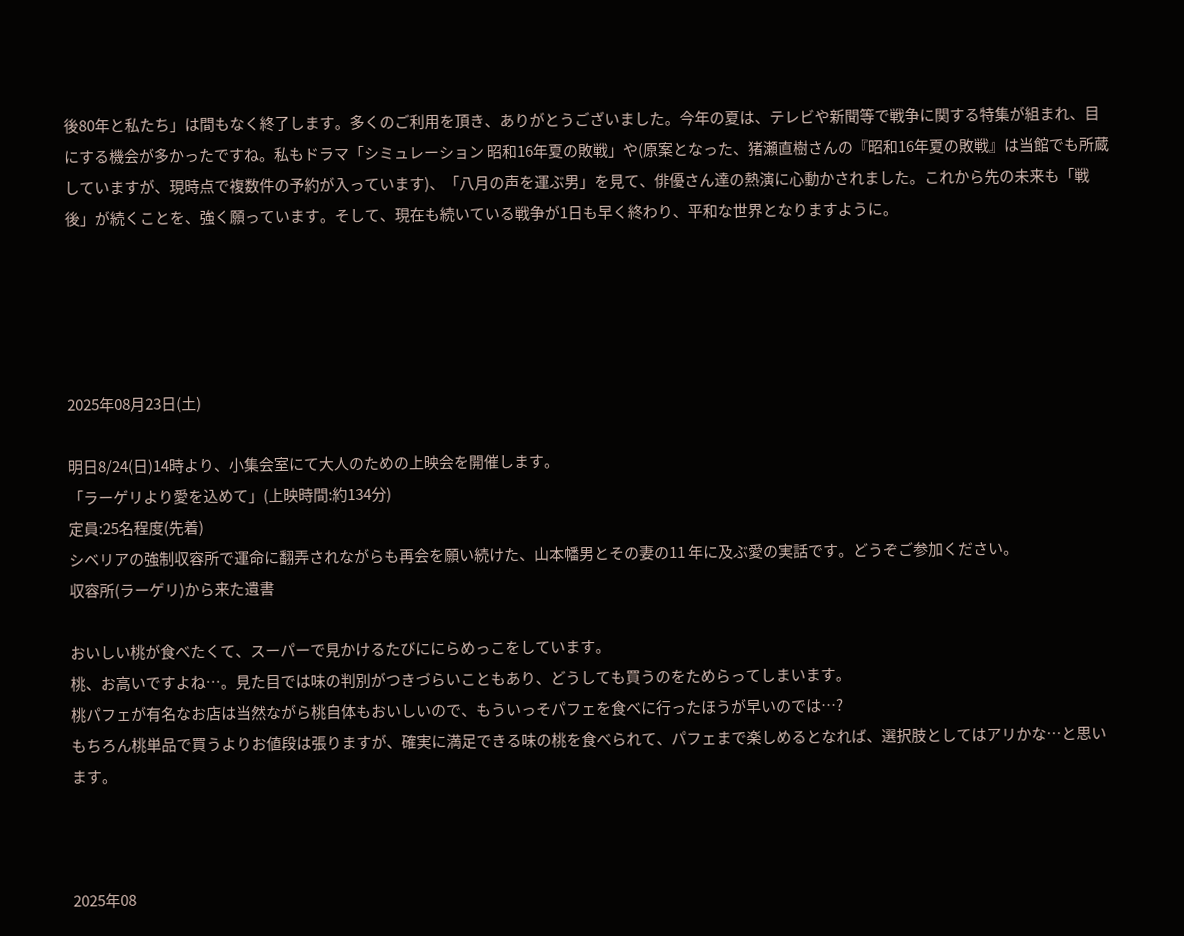後80年と私たち」は間もなく終了します。多くのご利用を頂き、ありがとうございました。今年の夏は、テレビや新聞等で戦争に関する特集が組まれ、目にする機会が多かったですね。私もドラマ「シミュレーション 昭和16年夏の敗戦」や(原案となった、猪瀬直樹さんの『昭和16年夏の敗戦』は当館でも所蔵していますが、現時点で複数件の予約が入っています)、「八月の声を運ぶ男」を見て、俳優さん達の熱演に心動かされました。これから先の未来も「戦後」が続くことを、強く願っています。そして、現在も続いている戦争が1日も早く終わり、平和な世界となりますように。





2025年08月23日(土)

明日8/24(日)14時より、小集会室にて大人のための上映会を開催します。
「ラーゲリより愛を込めて」(上映時間:約134分)
定員:25名程度(先着)
シベリアの強制収容所で運命に翻弄されながらも再会を願い続けた、山本幡男とその妻の11 年に及ぶ愛の実話です。どうぞご参加ください。
収容所(ラーゲリ)から来た遺書

おいしい桃が食べたくて、スーパーで見かけるたびににらめっこをしています。
桃、お高いですよね…。見た目では味の判別がつきづらいこともあり、どうしても買うのをためらってしまいます。
桃パフェが有名なお店は当然ながら桃自体もおいしいので、もういっそパフェを食べに行ったほうが早いのでは…?
もちろん桃単品で買うよりお値段は張りますが、確実に満足できる味の桃を食べられて、パフェまで楽しめるとなれば、選択肢としてはアリかな…と思います。



2025年08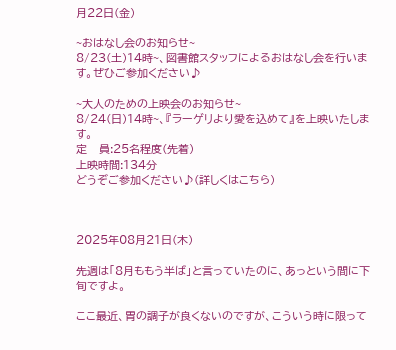月22日(金)

~おはなし会のお知らせ~
8/23(土)14時~、図書館スタッフによるおはなし会を行います。ぜひご参加ください♪

~大人のための上映会のお知らせ~
8/24(日)14時~、『ラーゲリより愛を込めて』を上映いたします。
定   員:25名程度(先着)
上映時間:134分
どうぞご参加ください♪(詳しくはこちら)



2025年08月21日(木)

先週は「8月ももう半ば」と言っていたのに、あっという間に下旬ですよ。

ここ最近、胃の調子が良くないのですが、こういう時に限って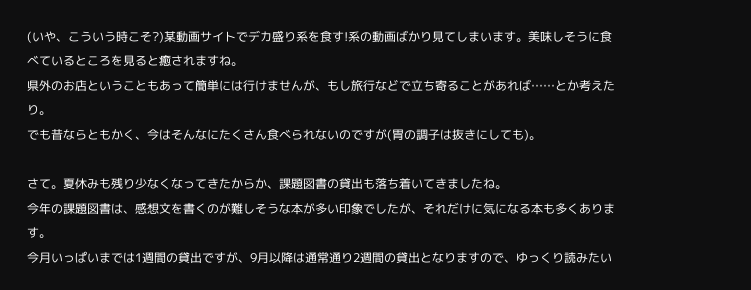(いや、こういう時こそ?)某動画サイトでデカ盛り系を食す!系の動画ばかり見てしまいます。美味しそうに食べているところを見ると癒されますね。
県外のお店ということもあって簡単には行けませんが、もし旅行などで立ち寄ることがあれば……とか考えたり。
でも昔ならともかく、今はそんなにたくさん食べられないのですが(胃の調子は抜きにしても)。

さて。夏休みも残り少なくなってきたからか、課題図書の貸出も落ち着いてきましたね。
今年の課題図書は、感想文を書くのが難しそうな本が多い印象でしたが、それだけに気になる本も多くあります。
今月いっぱいまでは1週間の貸出ですが、9月以降は通常通り2週間の貸出となりますので、ゆっくり読みたい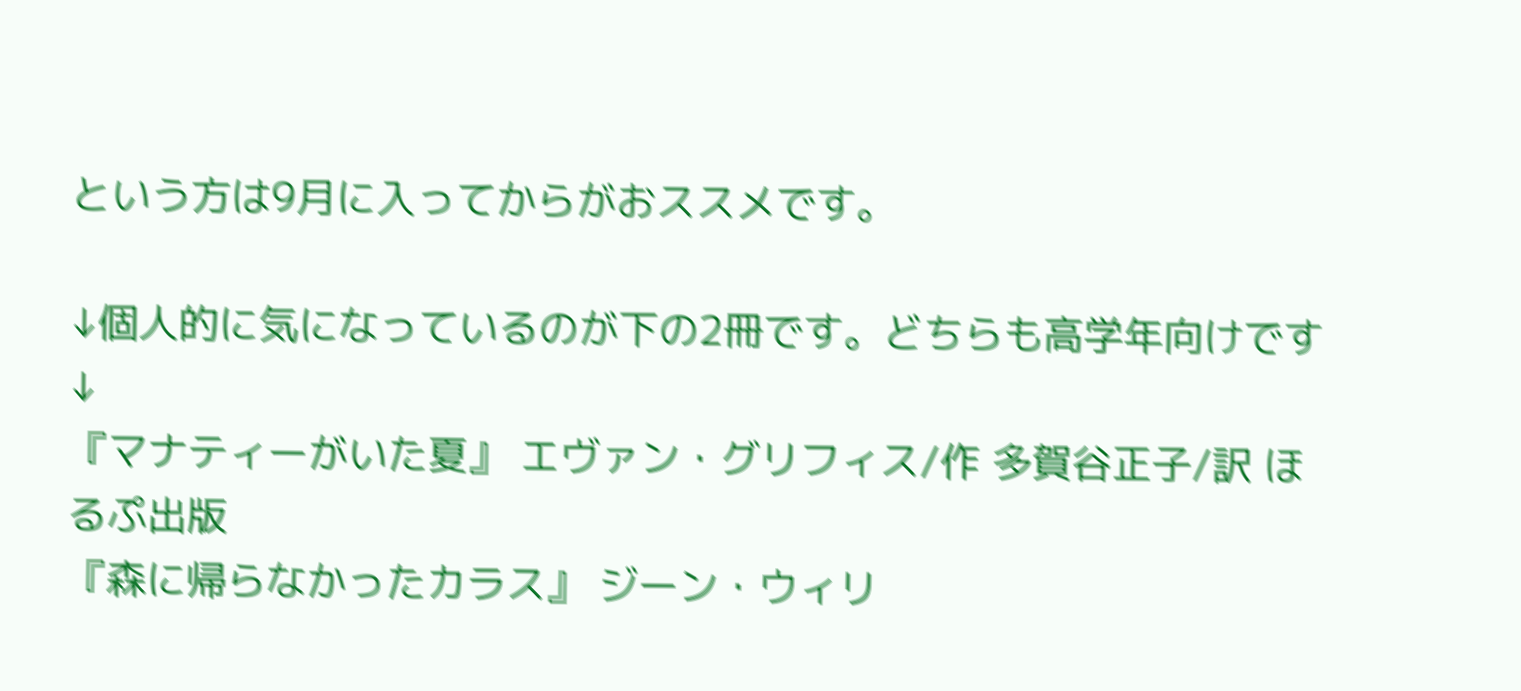という方は9月に入ってからがおススメです。

↓個人的に気になっているのが下の2冊です。どちらも高学年向けです↓
『マナティーがいた夏』 エヴァン・グリフィス/作 多賀谷正子/訳 ほるぷ出版
『森に帰らなかったカラス』 ジーン・ウィリ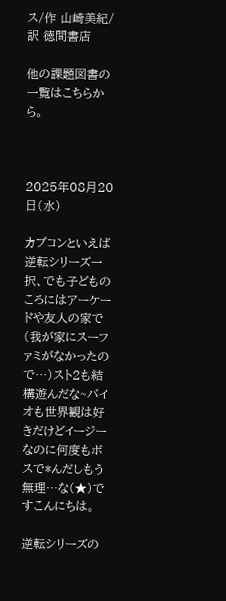ス/作 山崎美紀/訳 徳間書店

他の課題図書の一覧はこちらから。



2025年08月20日(水)

カプコンといえば逆転シリーズ一択、でも子どものころにはアーケードや友人の家で(我が家にスーファミがなかったので…)スト2も結構遊んだな~バイオも世界観は好きだけどイージーなのに何度もボスで*んだしもう無理…な(★)ですこんにちは。

逆転シリーズの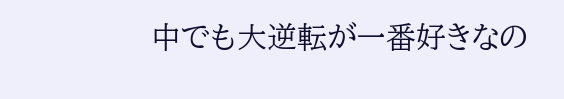中でも大逆転が一番好きなの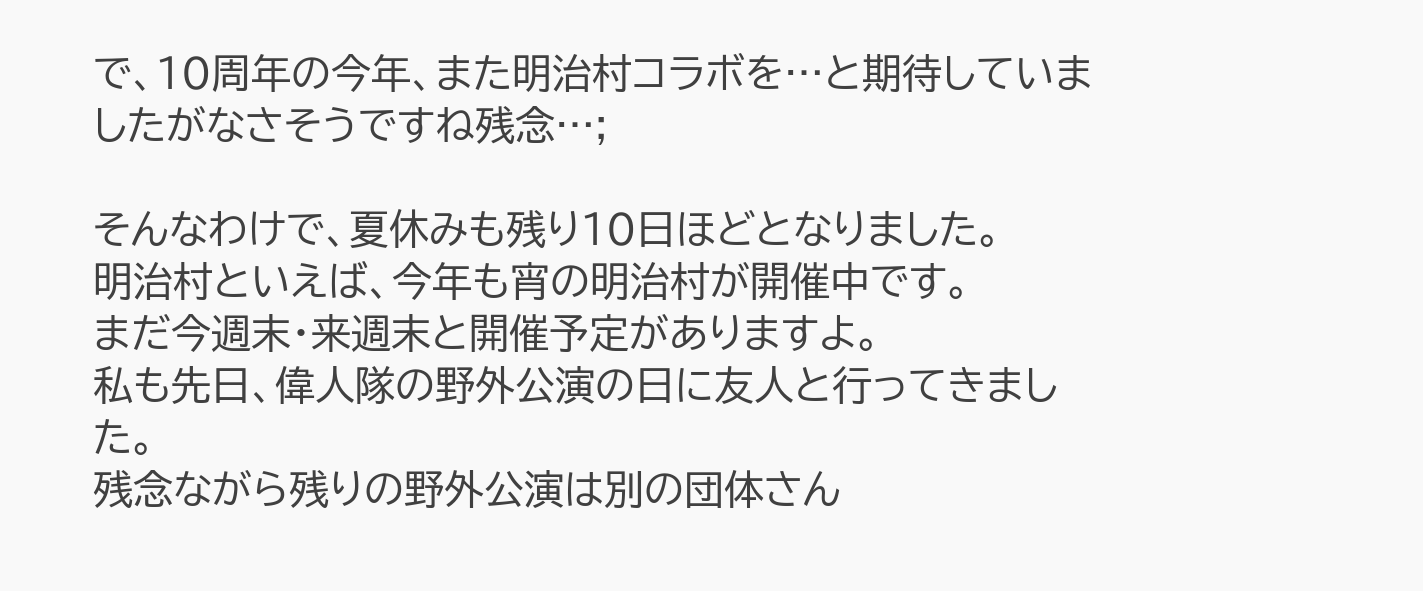で、10周年の今年、また明治村コラボを…と期待していましたがなさそうですね残念…;

そんなわけで、夏休みも残り10日ほどとなりました。
明治村といえば、今年も宵の明治村が開催中です。
まだ今週末・来週末と開催予定がありますよ。
私も先日、偉人隊の野外公演の日に友人と行ってきました。
残念ながら残りの野外公演は別の団体さん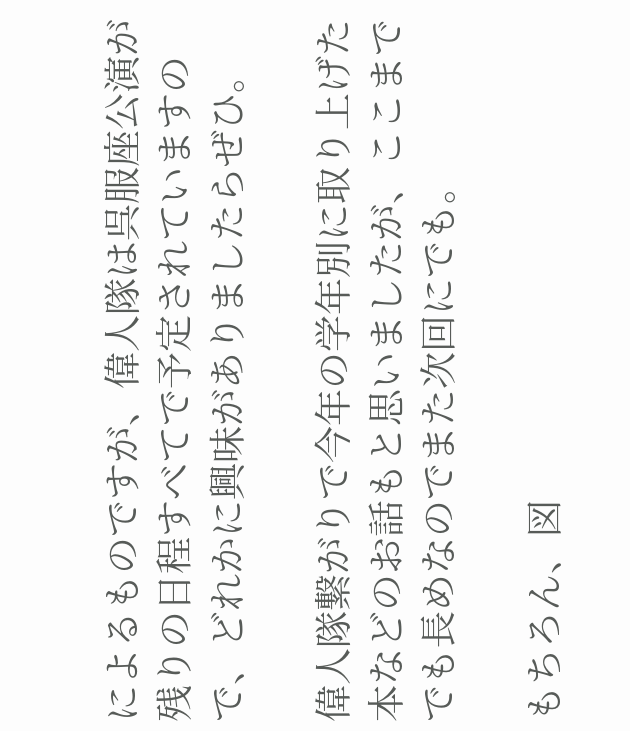によるものですが、偉人隊は呉服座公演が残りの日程すべてで予定されていますので、どれかに興味がありましたらぜひ。

偉人隊繋がりで今年の学年別に取り上げた本などのお話もと思いましたが、ここまででも長めなのでまた次回にでも。

もちろん、図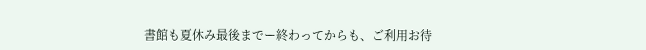書館も夏休み最後までー終わってからも、ご利用お待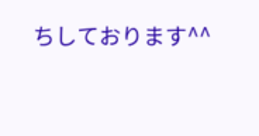ちしております^^